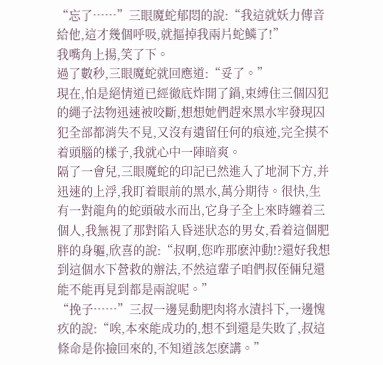“忘了……”三眼魔蛇郁悶的說:“我這就妖力傳音給他,這才幾個呼吸,就摳掉我兩片蛇鱗了!”
我嘴角上揚,笑了下。
過了數秒,三眼魔蛇就回應道:“妥了。”
現在,怕是絕情道已經徹底炸開了鍋,束縛住三個囚犯的繩子法物迅速被咬斷,想想她們趕來黑水牢發現囚犯全部都消失不見,又沒有遺留任何的痕迹,完全摸不着頭腦的樣子,我就心中一陣暗爽。
隔了一會兒,三眼魔蛇的印記已然進入了地洞下方,并迅速的上浮,我盯着眼前的黑水,萬分期待。很快,生有一對龍角的蛇頭破水而出,它身子全上來時纏着三個人,我無視了那對陷入昏迷狀态的男女,看着這個肥胖的身軀,欣喜的說:“叔啊,您咋那麽沖動!?還好我想到這個水下營救的辦法,不然這輩子咱們叔侄倆兒還能不能再見到都是兩說呢。”
“挽子……”三叔一邊晃動肥肉将水漬抖下,一邊愧疚的說:“唉,本來能成功的,想不到還是失敗了,叔這條命是你撿回來的,不知道該怎麽講。”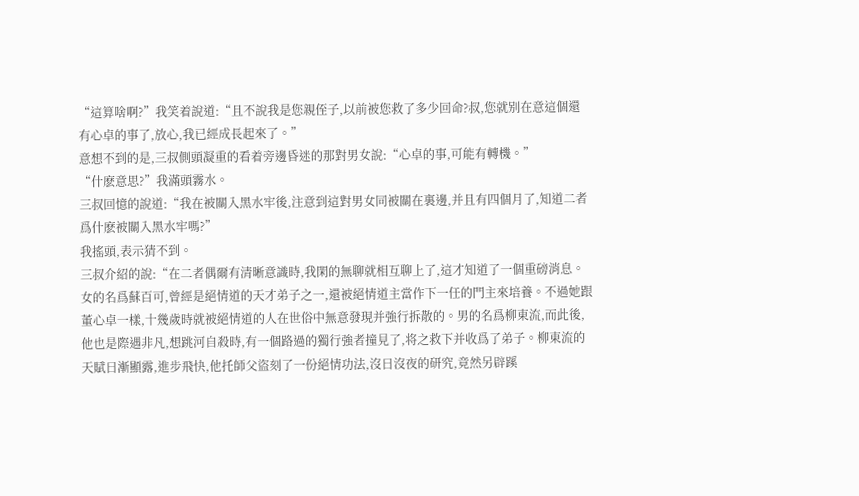“這算啥啊?”我笑着說道:“且不說我是您親侄子,以前被您救了多少回命?叔,您就别在意這個還有心卓的事了,放心,我已經成長起來了。”
意想不到的是,三叔側頭凝重的看着旁邊昏迷的那對男女說:“心卓的事,可能有轉機。”
“什麽意思?”我滿頭霧水。
三叔回憶的說道:“我在被關入黑水牢後,注意到這對男女同被關在裏邊,并且有四個月了,知道二者爲什麽被關入黑水牢嗎?”
我搖頭,表示猜不到。
三叔介紹的說:“在二者偶爾有清晰意識時,我閑的無聊就相互聊上了,這才知道了一個重磅消息。女的名爲蘇百可,曾經是絕情道的天才弟子之一,還被絕情道主當作下一任的門主來培養。不過她跟董心卓一樣,十幾歲時就被絕情道的人在世俗中無意發現并強行拆散的。男的名爲柳東流,而此後,他也是際遇非凡,想跳河自殺時,有一個路過的獨行強者撞見了,将之救下并收爲了弟子。柳東流的天賦日漸顯露,進步飛快,他托師父盜刻了一份絕情功法,沒日沒夜的研究,竟然另辟蹊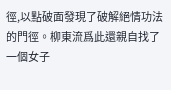徑,以點破面發現了破解絕情功法的門徑。柳東流爲此還親自找了一個女子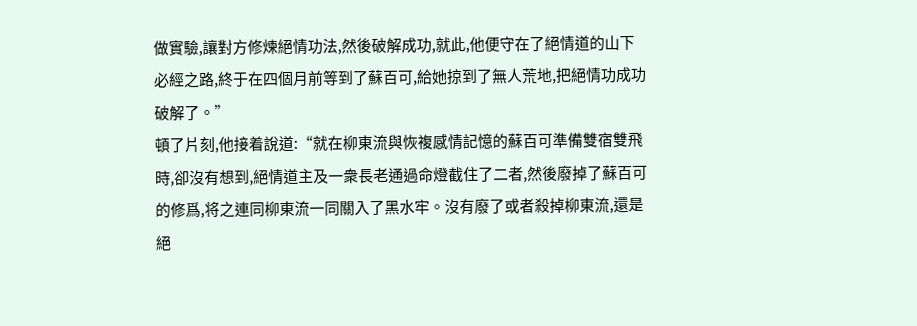做實驗,讓對方修煉絕情功法,然後破解成功,就此,他便守在了絕情道的山下必經之路,終于在四個月前等到了蘇百可,給她掠到了無人荒地,把絕情功成功破解了。”
頓了片刻,他接着說道:“就在柳東流與恢複感情記憶的蘇百可準備雙宿雙飛時,卻沒有想到,絕情道主及一衆長老通過命燈截住了二者,然後廢掉了蘇百可的修爲,将之連同柳東流一同關入了黑水牢。沒有廢了或者殺掉柳東流,還是絕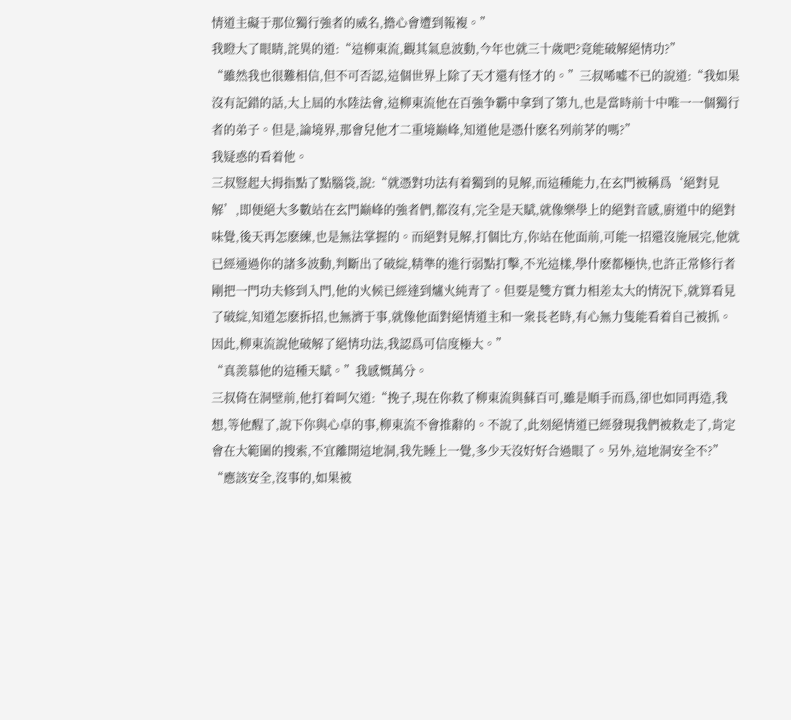情道主礙于那位獨行強者的威名,擔心會遭到報複。”
我瞪大了眼睛,詫異的道:“這柳東流,觀其氣息波動,今年也就三十歲吧?竟能破解絕情功?”
“雖然我也很難相信,但不可否認,這個世界上除了天才還有怪才的。”三叔唏噓不已的說道:“我如果沒有記錯的話,大上屆的水陸法會,這柳東流他在百強争霸中拿到了第九,也是當時前十中唯一一個獨行者的弟子。但是,論境界,那會兒他才二重境巅峰,知道他是憑什麽名列前茅的嗎?”
我疑惑的看着他。
三叔豎起大拇指點了點腦袋,說:“就憑對功法有着獨到的見解,而這種能力,在玄門被稱爲‘絕對見解’,即便絕大多數站在玄門巅峰的強者們,都沒有,完全是天賦,就像樂學上的絕對音感,廚道中的絕對味覺,後天再怎麽練,也是無法掌握的。而絕對見解,打個比方,你站在他面前,可能一招還沒施展完,他就已經通過你的諸多波動,判斷出了破綻,精準的進行弱點打擊,不光這樣,學什麽都極快,也許正常修行者剛把一門功夫修到入門,他的火候已經達到爐火純青了。但要是雙方實力相差太大的情況下,就算看見了破綻,知道怎麽拆招,也無濟于事,就像他面對絕情道主和一衆長老時,有心無力隻能看着自己被抓。因此,柳東流說他破解了絕情功法,我認爲可信度極大。”
“真羨慕他的這種天賦。”我感慨萬分。
三叔倚在洞壁前,他打着呵欠道:“挽子,現在你救了柳東流與蘇百可,雖是順手而爲,卻也如同再造,我想,等他醒了,說下你與心卓的事,柳東流不會推辭的。不說了,此刻絕情道已經發現我們被救走了,肯定會在大範圍的搜索,不宜離開這地洞,我先睡上一覺,多少天沒好好合過眼了。另外,這地洞安全不?”
“應該安全,沒事的,如果被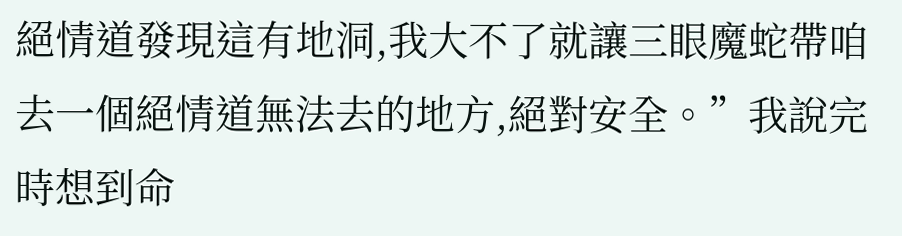絕情道發現這有地洞,我大不了就讓三眼魔蛇帶咱去一個絕情道無法去的地方,絕對安全。”我說完時想到命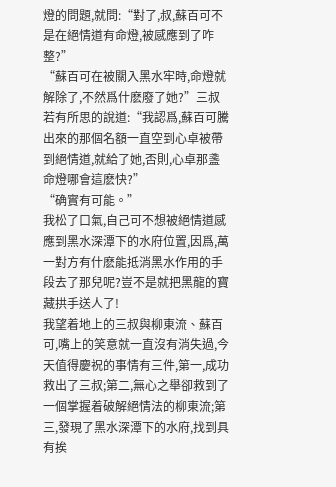燈的問題,就問:“對了,叔,蘇百可不是在絕情道有命燈,被感應到了咋整?”
“蘇百可在被關入黑水牢時,命燈就解除了,不然爲什麽廢了她?”三叔若有所思的說道:“我認爲,蘇百可騰出來的那個名額一直空到心卓被帶到絕情道,就給了她,否則,心卓那盞命燈哪會這麽快?”
“确實有可能。”
我松了口氣,自己可不想被絕情道感應到黑水深潭下的水府位置,因爲,萬一對方有什麽能抵消黑水作用的手段去了那兒呢?豈不是就把黑龍的寶藏拱手送人了!
我望着地上的三叔與柳東流、蘇百可,嘴上的笑意就一直沒有消失過,今天值得慶祝的事情有三件,第一,成功救出了三叔;第二,無心之舉卻救到了一個掌握着破解絕情法的柳東流;第三,發現了黑水深潭下的水府,找到具有挨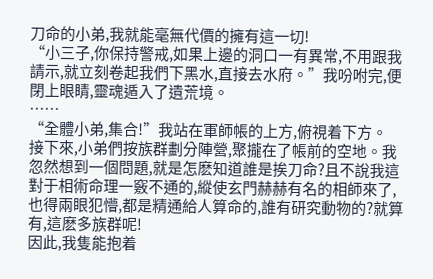刀命的小弟,我就能毫無代價的擁有這一切!
“小三子,你保持警戒,如果上邊的洞口一有異常,不用跟我請示,就立刻卷起我們下黑水,直接去水府。”我吩咐完,便閉上眼睛,靈魂遁入了遺荒境。
……
“全體小弟,集合!”我站在軍師帳的上方,俯視着下方。
接下來,小弟們按族群劃分陣營,聚攏在了帳前的空地。我忽然想到一個問題,就是怎麽知道誰是挨刀命?且不說我這對于相術命理一竅不通的,縱使玄門赫赫有名的相師來了,也得兩眼犯懵,都是精通給人算命的,誰有研究動物的?就算有,這麽多族群呢!
因此,我隻能抱着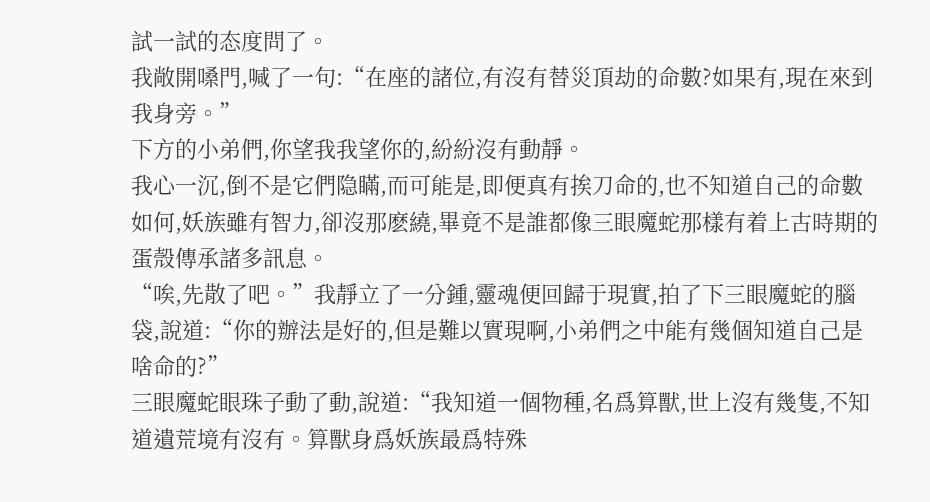試一試的态度問了。
我敞開嗓門,喊了一句:“在座的諸位,有沒有替災頂劫的命數?如果有,現在來到我身旁。”
下方的小弟們,你望我我望你的,紛紛沒有動靜。
我心一沉,倒不是它們隐瞞,而可能是,即便真有挨刀命的,也不知道自己的命數如何,妖族雖有智力,卻沒那麽繞,畢竟不是誰都像三眼魔蛇那樣有着上古時期的蛋殼傳承諸多訊息。
“唉,先散了吧。”我靜立了一分鍾,靈魂便回歸于現實,拍了下三眼魔蛇的腦袋,說道:“你的辦法是好的,但是難以實現啊,小弟們之中能有幾個知道自己是啥命的?”
三眼魔蛇眼珠子動了動,說道:“我知道一個物種,名爲算獸,世上沒有幾隻,不知道遺荒境有沒有。算獸身爲妖族最爲特殊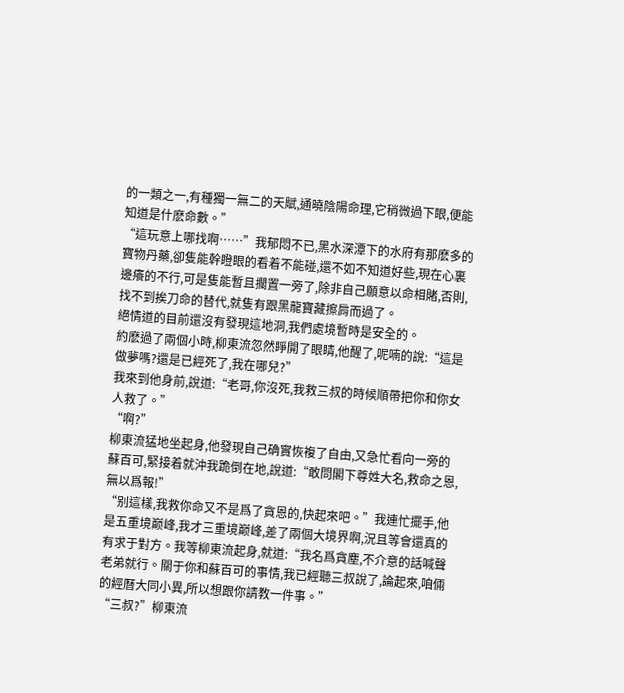的一類之一,有種獨一無二的天賦,通曉陰陽命理,它稍微過下眼,便能知道是什麽命數。”
“這玩意上哪找啊……”我郁悶不已,黑水深潭下的水府有那麽多的寶物丹藥,卻隻能幹瞪眼的看着不能碰,還不如不知道好些,現在心裏邊癢的不行,可是隻能暫且擱置一旁了,除非自己願意以命相賭,否則,找不到挨刀命的替代,就隻有跟黑龍寶藏擦肩而過了。
絕情道的目前還沒有發現這地洞,我們處境暫時是安全的。
約麽過了兩個小時,柳東流忽然睜開了眼睛,他醒了,呢喃的說:“這是做夢嗎?還是已經死了,我在哪兒?”
我來到他身前,說道:“老哥,你沒死,我救三叔的時候順帶把你和你女人救了。”
“啊?”
柳東流猛地坐起身,他發現自己确實恢複了自由,又急忙看向一旁的蘇百可,緊接着就沖我跪倒在地,說道:“敢問閣下尊姓大名,救命之恩,無以爲報!”
“别這樣,我救你命又不是爲了貪恩的,快起來吧。”我連忙擺手,他是五重境巅峰,我才三重境巅峰,差了兩個大境界啊,況且等會還真的有求于對方。我等柳東流起身,就道:“我名爲貪塵,不介意的話喊聲老弟就行。關于你和蘇百可的事情,我已經聽三叔說了,論起來,咱倆的經曆大同小異,所以想跟你請教一件事。”
“三叔?”柳東流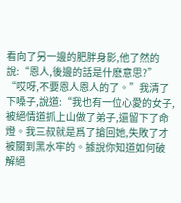看向了另一邊的肥胖身影,他了然的說:“恩人,後邊的話是什麽意思?”
“哎呀,不要恩人恩人的了。”我清了下嗓子,說道:“我也有一位心愛的女子,被絕情道抓上山做了弟子,還留下了命燈。我三叔就是爲了搶回她,失敗了才被關到黑水牢的。據說你知道如何破解絕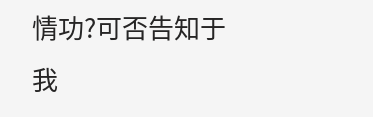情功?可否告知于我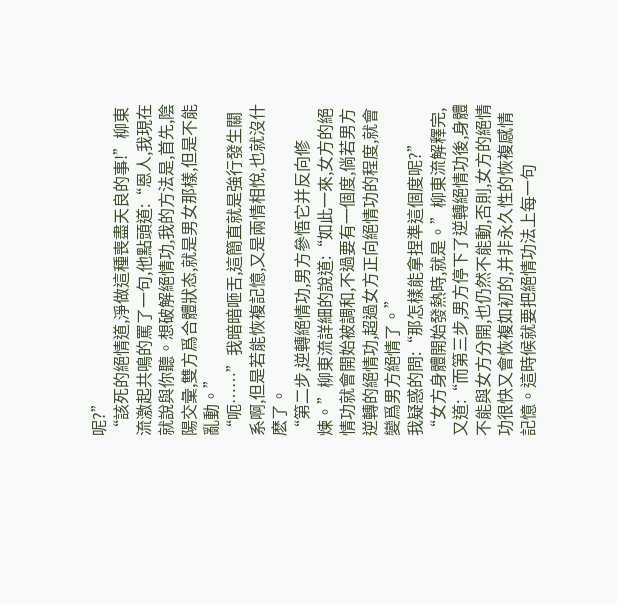呢?”
“該死的絕情道,淨做這種喪盡天良的事!”柳東流激起共鳴的罵了一句,他點頭道:“恩人,我現在就說與你聽。想破解絕情功,我的方法是,首先,陰陽交彙,雙方爲合體狀态,就是男女那樣,但是不能亂動。”
“呃……”我暗暗咂舌,這簡直就是強行發生關系啊,但是若能恢複記憶,又是兩情相悅,也就沒什麽了。
“第二步,逆轉絕情功,男方參悟它并反向修煉。”柳東流詳細的說道:“如此一來,女方的絕情功就會開始被調和,不過要有一個度,倘若男方逆轉的絕情功,超過女方正向絕情功的程度,就會變爲男方絕情了。”
我疑惑的問:“那怎樣能拿捏準這個度呢?”
“女方身體開始發熱時,就是。”柳東流解釋完,又道:“而第三步,男方停下了逆轉絕情功後,身體不能與女方分開,也仍然不能動,否則,女方的絕情功很快又會恢複如初的,并非永久性的恢複感情記憶。這時候就要把絕情功法上每一句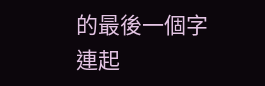的最後一個字連起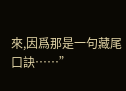來,因爲那是一句藏尾口訣……”